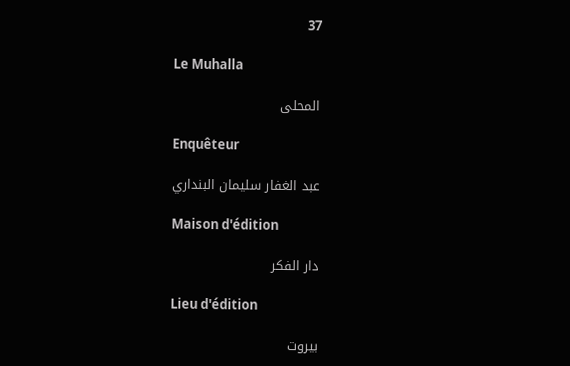37

Le Muhalla

المحلى

Enquêteur

عبد الغفار سليمان البنداري

Maison d'édition

دار الفكر

Lieu d'édition

بيروت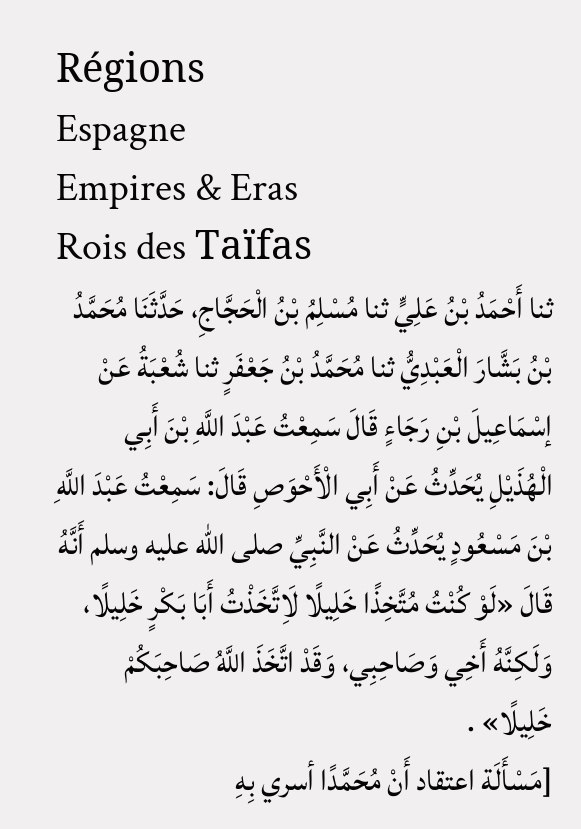Régions
Espagne
Empires & Eras
Rois des Taïfas
ثنا أَحْمَدُ بْنُ عَلِيٍّ ثنا مُسْلِمُ بْنُ الْحَجَّاجِ، حَدَّثَنَا مُحَمَّدُ بْنُ بَشَّارَ الْعَبْدِيُّ ثنا مُحَمَّدُ بْنُ جَعْفَرٍ ثنا شُعْبَةُ عَنْ إسْمَاعِيلَ بْنِ رَجَاءٍ قَالَ سَمِعْتُ عَبْدَ اللَّهِ بْنَ أَبِي الْهُذَيْلِ يُحَدِّثُ عَنْ أَبِي الْأَحْوَصِ قَالَ: سَمِعْتُ عَبْدَ اللَّهِ بْنَ مَسْعُودٍ يُحَدِّثُ عَنْ النَّبِيِّ صلى الله عليه وسلم أَنَّهُ قَالَ «لَوْ كُنْتُ مُتَّخِذًا خَلِيلًا لَاِتَّخَذْتُ أَبَا بَكْرٍ خَلِيلًا، وَلَكِنَّهُ أَخِي وَصَاحِبِي، وَقَدْ اتَّخَذَ اللَّهُ صَاحِبَكُمْ خَلِيلًا» .
[مَسْأَلَة اعتقاد أَنْ مُحَمَّدًا أسري بِهِ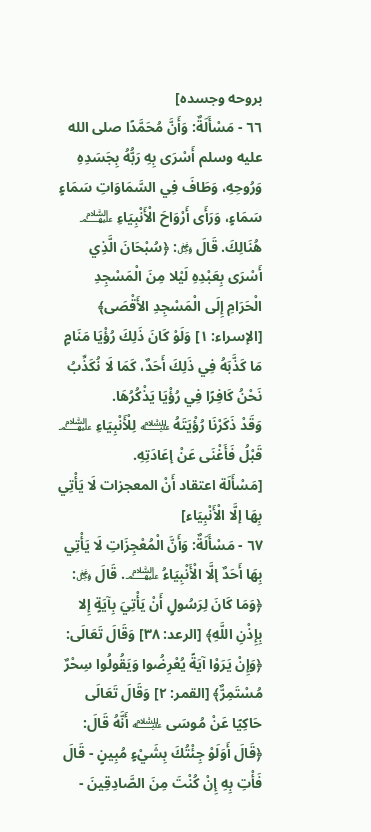بروحه وجسده]
٦٦ - مَسْأَلَةٌ: وَأَنَّ مُحَمَّدًا صلى الله عليه وسلم أَسْرَى بِهِ رَبُّهُ بِجَسَدِهِ وَرُوحِهِ، وَطَافَ فِي السَّمَاوَاتِ سَمَاءٍ سَمَاءٍ، وَرَأَى أَرْوَاحَ الْأَنْبِيَاءِ ﵈ هُنَالِكَ. قَالَ ﷿: ﴿سُبْحَانَ الَّذِي أَسْرَى بِعَبْدِهِ لَيْلا مِنَ الْمَسْجِدِ الْحَرَامِ إِلَى الْمَسْجِدِ الأَقْصَى﴾ [الإسراء: ١] وَلَوْ كَانَ ذَلِكَ رُؤْيَا مَنَامٍ مَا كَذَّبَهُ فِي ذَلِكَ أَحَدٌ، كَمَا لَا نُكَذِّبُ نَحْنُ كَافِرًا فِي رُؤْيَا يَذْكُرُهَا.
وَقَدْ ذَكَرْنَا رُؤْيَتَهُ ﵇ لِلْأَنْبِيَاءِ ﵈ قَبْلُ فَأَغْنَى عَنْ إعَادَتِهِ.
[مَسْأَلَة اعتقاد أَنْ المعجزات لَا يَأْتِي بِهَا إلَّا الْأَنْبِيَاء]
٦٧ - مَسْأَلَةٌ: وَأَنَّ الْمُعْجِزَاتِ لَا يَأْتِي بِهَا أَحَدٌ إلَّا الْأَنْبِيَاءُ ﵈. قَالَ ﷿: ﴿وَمَا كَانَ لِرَسُولٍ أَنْ يَأْتِيَ بِآيَةٍ إِلا بِإِذْنِ اللَّهِ﴾ [الرعد: ٣٨] وَقَالَ تَعَالَى: ﴿وَإِنْ يَرَوْا آيَةً يُعْرِضُوا وَيَقُولُوا سِحْرٌ مُسْتَمِرٌّ﴾ [القمر: ٢] وَقَالَ تَعَالَى حَاكِيًا عَنْ مُوسَى ﵇ أَنَّهُ قَالَ: ﴿قَالَ أَوَلَوْ جِئْتُكَ بِشَيْءٍ مُبِينٍ - قَالَ فَأْتِ بِهِ إِنْ كُنْتَ مِنَ الصَّادِقِينَ -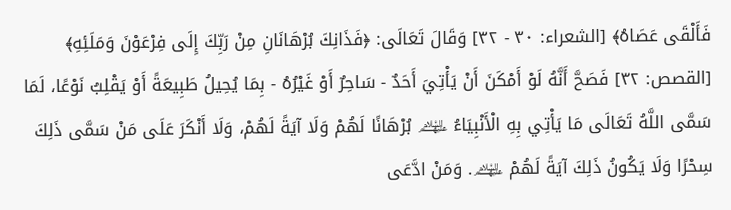فَأَلْقَى عَصَاهُ﴾ [الشعراء: ٣٠ - ٣٢] وَقَالَ تَعَالَى: ﴿فَذَانِكَ بُرْهَانَانِ مِنْ رَبِّكَ إِلَى فِرْعَوْنَ وَمَلَئِهِ﴾ [القصص: ٣٢] فَصَحَّ أَنَّهُ لَوْ أَمْكَنَ أَنْ يَأْتِيَ أَحَدٌ - سَاحِرٌ أَوْ غَيْرُهُ - بِمَا يُحِيلُ طَبِيعَةً أَوْ يَقْلِبُ نَوْعًا، لَمَا سَمَّى اللَّهُ تَعَالَى مَا يَأْتِي بِهِ الْأَنْبِيَاءُ ﵈ بُرْهَانًا لَهُمْ وَلَا آيَةً لَهُمْ، وَلَا أَنْكَرَ عَلَى مَنْ سَمَّى ذَلِكَ سِحْرًا وَلَا يَكُونُ ذَلِكَ آيَةً لَهُمْ ﵈. وَمَنْ ادَّعَى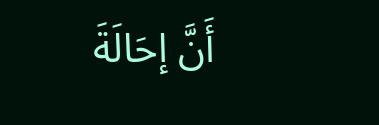أَنَّ إحَالَةَ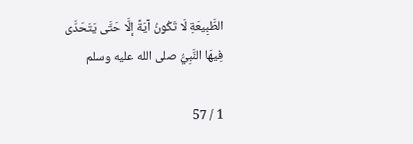الطَّبِيعَةِ لَا تَكُونُ آيَةً إلَّا حَتَّى يَتَحَدَّى فِيهَا النَّبِيُّ صلى الله عليه وسلم

1 / 57